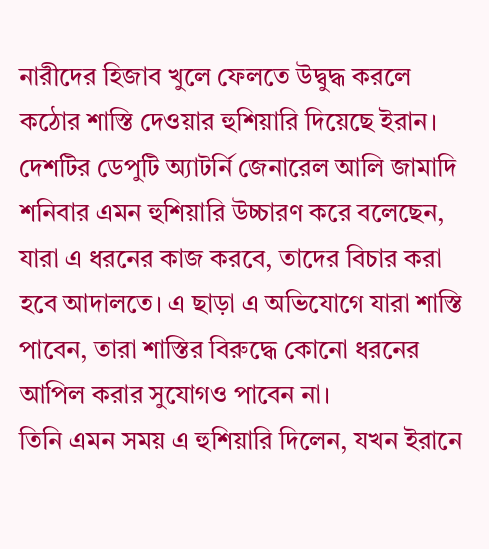নারীদের হিজাব খুলে ফেলতে উদ্বুদ্ধ করলে কঠোর শাস্তি দেওয়ার হুশিয়ারি দিয়েছে ইরান। দেশটির ডেপুটি অ্যাটর্নি জেনারেল আলি জামাদি শনিবার এমন হুশিয়ারি উচ্চারণ করে বলেছেন, যারা এ ধরনের কাজ করবে, তাদের বিচার করা হবে আদালতে। এ ছাড়া এ অভিযোগে যারা শাস্তি পাবেন, তারা শাস্তির বিরুদ্ধে কোনো ধরনের আপিল করার সুযোগও পাবেন না।
তিনি এমন সময় এ হুশিয়ারি দিলেন, যখন ইরানে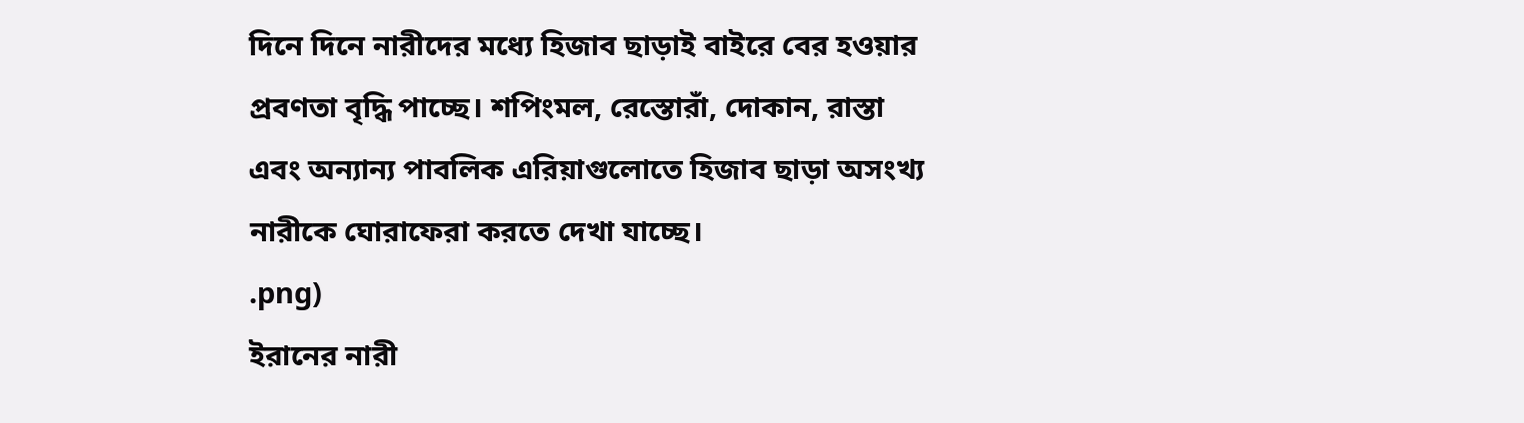দিনে দিনে নারীদের মধ্যে হিজাব ছাড়াই বাইরে বের হওয়ার প্রবণতা বৃদ্ধি পাচ্ছে। শপিংমল, রেস্তোরাঁ, দোকান, রাস্তা এবং অন্যান্য পাবলিক এরিয়াগুলোতে হিজাব ছাড়া অসংখ্য নারীকে ঘোরাফেরা করতে দেখা যাচ্ছে।
.png)
ইরানের নারী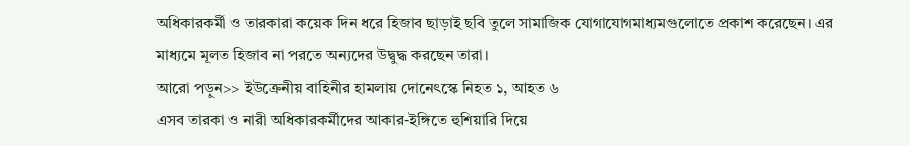অধিকারকর্মী ও তারকারা কয়েক দিন ধরে হিজাব ছাড়াই ছবি তুলে সামাজিক যোগাযোগমাধ্যমগুলোতে প্রকাশ করেছেন। এর মাধ্যমে মূলত হিজাব না পরতে অন্যদের উদ্বুদ্ধ করছেন তারা।
আরো পড়ুন>> ইউক্রেনীয় বাহিনীর হামলায় দোনেৎস্কে নিহত ১, আহত ৬
এসব তারকা ও নারী অধিকারকর্মীদের আকার-ইঙ্গিতে হুশিয়ারি দিয়ে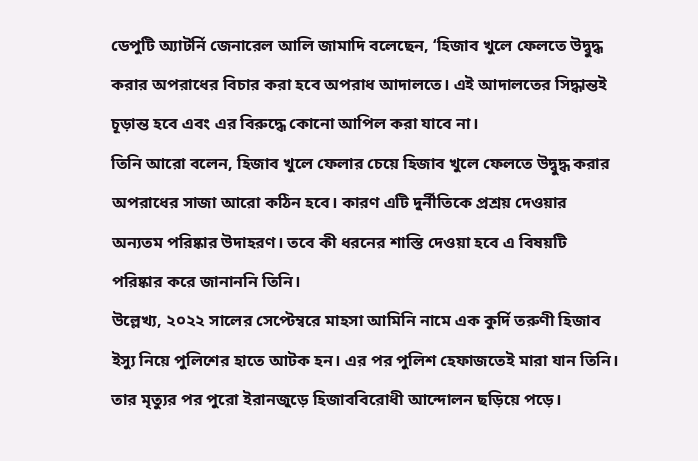ডেপুটি অ্যাটর্নি জেনারেল আলি জামাদি বলেছেন, ‘হিজাব খুলে ফেলতে উদ্বুদ্ধ করার অপরাধের বিচার করা হবে অপরাধ আদালতে। এই আদালতের সিদ্ধান্তই চূড়ান্ত হবে এবং এর বিরুদ্ধে কোনো আপিল করা যাবে না।
তিনি আরো বলেন, হিজাব খুলে ফেলার চেয়ে হিজাব খুলে ফেলতে উদ্বুদ্ধ করার অপরাধের সাজা আরো কঠিন হবে। কারণ এটি দুর্নীতিকে প্রশ্রয় দেওয়ার অন্যতম পরিষ্কার উদাহরণ। তবে কী ধরনের শাস্তি দেওয়া হবে এ বিষয়টি পরিষ্কার করে জানাননি তিনি।
উল্লেখ্য, ২০২২ সালের সেপ্টেম্বরে মাহসা আমিনি নামে এক কুর্দি তরুণী হিজাব ইস্যু নিয়ে পুলিশের হাতে আটক হন। এর পর পুলিশ হেফাজতেই মারা যান তিনি। তার মৃত্যুর পর পুরো ইরানজুড়ে হিজাববিরোধী আন্দোলন ছড়িয়ে পড়ে।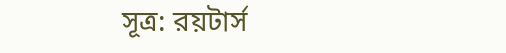সূত্র: রয়টার্স